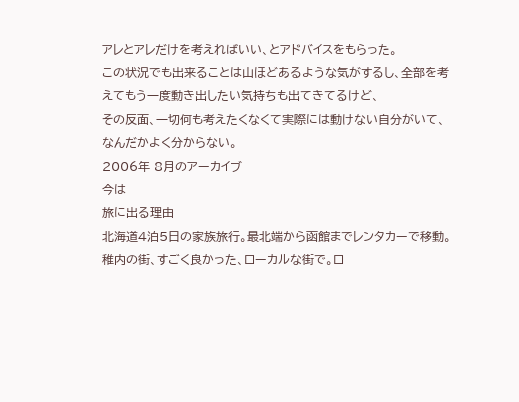アレとアレだけを考えればいい、とアドバイスをもらった。
この状況でも出来ることは山ほどあるような気がするし、全部を考えてもう一度動き出したい気持ちも出てきてるけど、
その反面、一切何も考えたくなくて実際には動けない自分がいて、なんだかよく分からない。
2006年 8月のアーカイブ
今は
旅に出る理由
北海道4泊5日の家族旅行。最北端から函館までレンタカーで移動。
稚内の街、すごく良かった、ローカルな街で。ロ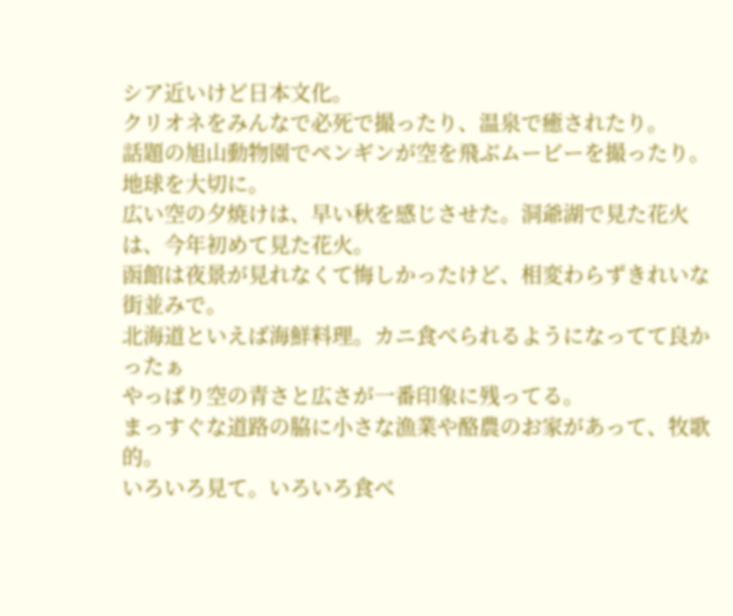シア近いけど日本文化。
クリオネをみんなで必死で撮ったり、温泉で癒されたり。
話題の旭山動物園でペンギンが空を飛ぶムービーを撮ったり。地球を大切に。
広い空の夕焼けは、早い秋を感じさせた。洞爺湖で見た花火は、今年初めて見た花火。
函館は夜景が見れなくて悔しかったけど、相変わらずきれいな街並みで。
北海道といえば海鮮料理。カニ食べられるようになってて良かったぁ
やっぱり空の青さと広さが一番印象に残ってる。
まっすぐな道路の脇に小さな漁業や酪農のお家があって、牧歌的。
いろいろ見て。いろいろ食べ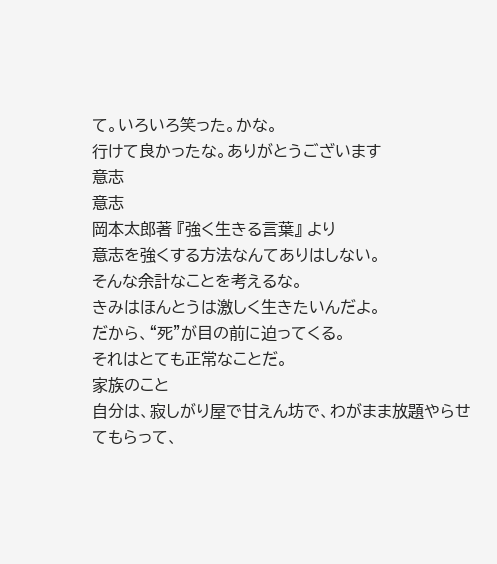て。いろいろ笑った。かな。
行けて良かったな。ありがとうございます
意志
意志
岡本太郎著 『強く生きる言葉』 より
意志を強くする方法なんてありはしない。
そんな余計なことを考えるな。
きみはほんとうは激しく生きたいんだよ。
だから、“死”が目の前に迫ってくる。
それはとても正常なことだ。
家族のこと
自分は、寂しがり屋で甘えん坊で、わがまま放題やらせてもらって、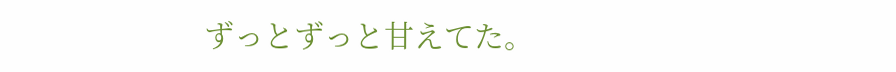ずっとずっと甘えてた。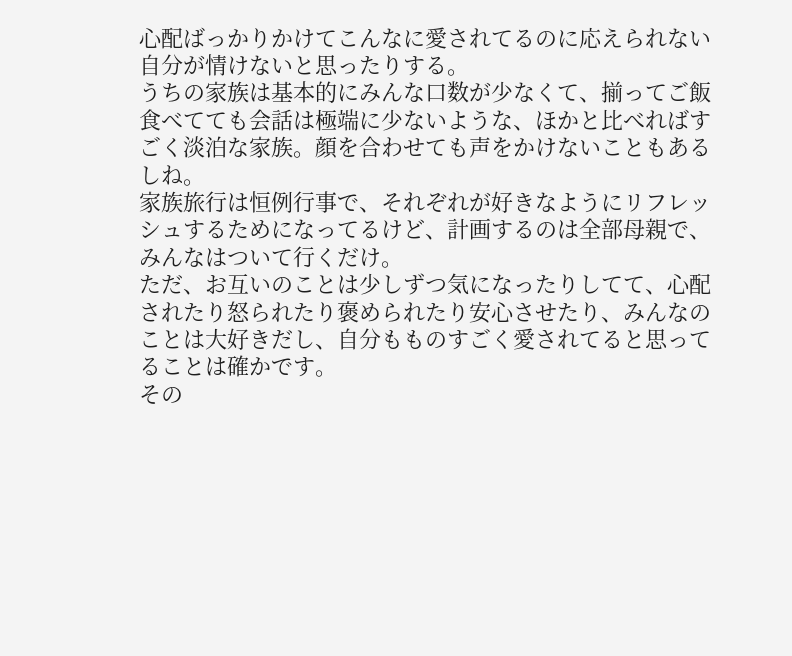心配ばっかりかけてこんなに愛されてるのに応えられない自分が情けないと思ったりする。
うちの家族は基本的にみんな口数が少なくて、揃ってご飯食べてても会話は極端に少ないような、ほかと比べればすごく淡泊な家族。顔を合わせても声をかけないこともあるしね。
家族旅行は恒例行事で、それぞれが好きなようにリフレッシュするためになってるけど、計画するのは全部母親で、みんなはついて行くだけ。
ただ、お互いのことは少しずつ気になったりしてて、心配されたり怒られたり褒められたり安心させたり、みんなのことは大好きだし、自分もものすごく愛されてると思ってることは確かです。
その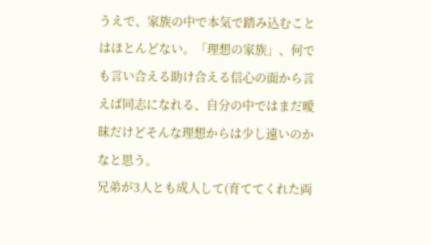うえで、家族の中で本気で踏み込むことはほとんどない。「理想の家族」、何でも言い合える助け合える信心の面から言えば同志になれる、自分の中ではまだ曖昧だけどそんな理想からは少し遠いのかなと思う。
兄弟が3人とも成人して(育ててくれた両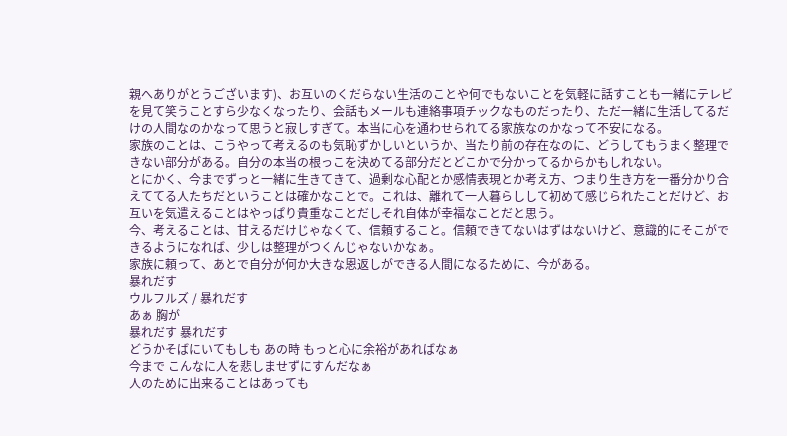親へありがとうございます)、お互いのくだらない生活のことや何でもないことを気軽に話すことも一緒にテレビを見て笑うことすら少なくなったり、会話もメールも連絡事項チックなものだったり、ただ一緒に生活してるだけの人間なのかなって思うと寂しすぎて。本当に心を通わせられてる家族なのかなって不安になる。
家族のことは、こうやって考えるのも気恥ずかしいというか、当たり前の存在なのに、どうしてもうまく整理できない部分がある。自分の本当の根っこを決めてる部分だとどこかで分かってるからかもしれない。
とにかく、今までずっと一緒に生きてきて、過剰な心配とか感情表現とか考え方、つまり生き方を一番分かり合えててる人たちだということは確かなことで。これは、離れて一人暮らしして初めて感じられたことだけど、お互いを気遣えることはやっぱり貴重なことだしそれ自体が幸福なことだと思う。
今、考えることは、甘えるだけじゃなくて、信頼すること。信頼できてないはずはないけど、意識的にそこができるようになれば、少しは整理がつくんじゃないかなぁ。
家族に頼って、あとで自分が何か大きな恩返しができる人間になるために、今がある。
暴れだす
ウルフルズ / 暴れだす
あぁ 胸が
暴れだす 暴れだす
どうかそばにいてもしも あの時 もっと心に余裕があればなぁ
今まで こんなに人を悲しませずにすんだなぁ
人のために出来ることはあっても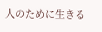人のために生きる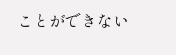ことができない